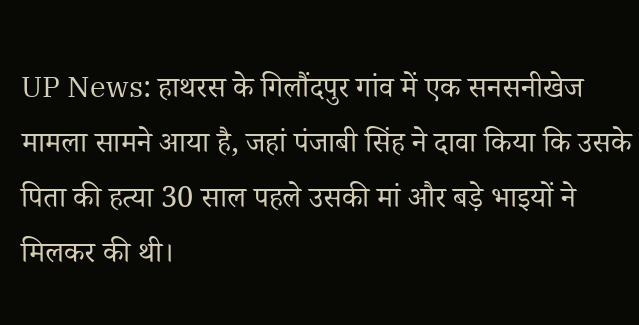UP News: हाथरस के गिलौंदपुर गांव में एक सनसनीखेज मामला सामने आया है, जहां पंजाबी सिंह ने दावा किया कि उसके पिता की हत्या 30 साल पहले उसकी मां और बड़े भाइयों ने मिलकर की थी।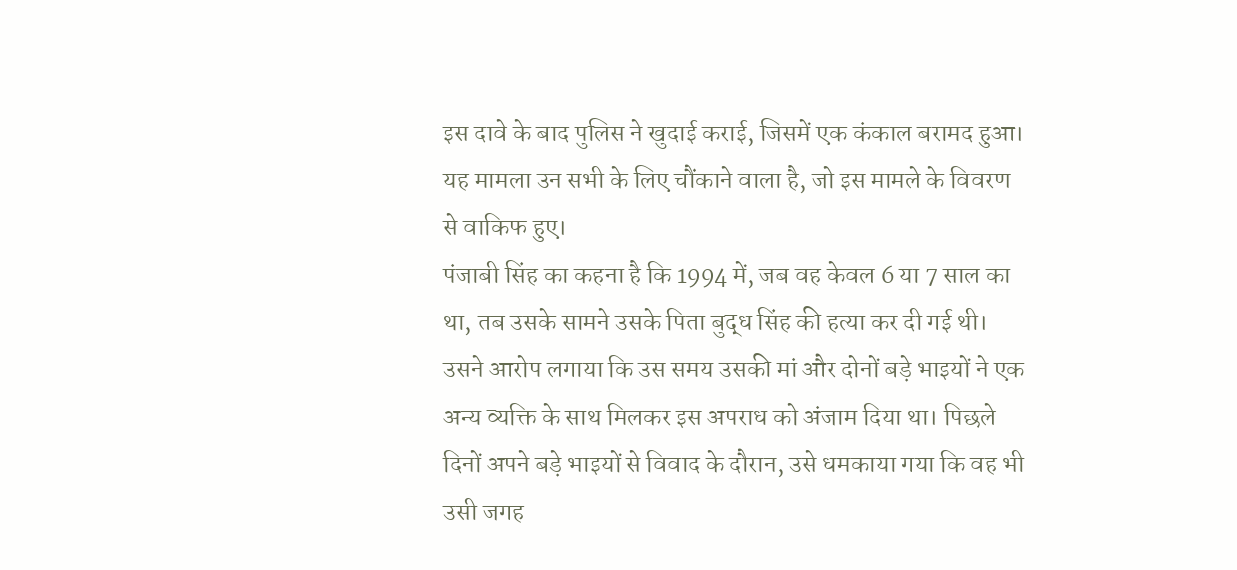इस दावे के बाद पुलिस ने खुदाई कराई, जिसमें एक कंकाल बरामद हुआ। यह मामला उन सभी के लिए चौंकाने वाला है, जो इस मामले के विवरण से वाकिफ हुए।
पंजाबी सिंह का कहना है कि 1994 में, जब वह केवल 6 या 7 साल का था, तब उसके सामने उसके पिता बुद्ध सिंह की हत्या कर दी गई थी। उसने आरोप लगाया कि उस समय उसकी मां और दोनों बड़े भाइयों ने एक अन्य व्यक्ति के साथ मिलकर इस अपराध को अंजाम दिया था। पिछले दिनों अपने बड़े भाइयों से विवाद के दौरान, उसे धमकाया गया कि वह भी उसी जगह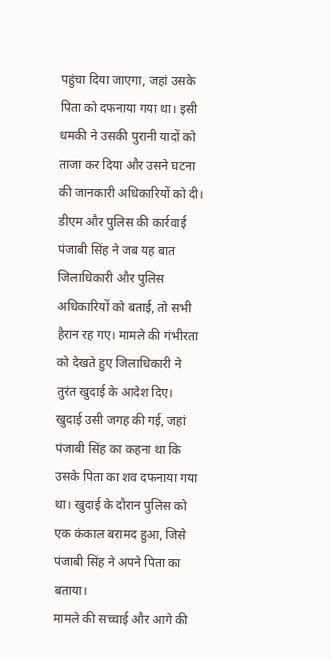पहुंचा दिया जाएगा, जहां उसके पिता को दफनाया गया था। इसी धमकी ने उसकी पुरानी यादों को ताजा कर दिया और उसने घटना की जानकारी अधिकारियों को दी।
डीएम और पुलिस की कार्रवाई
पंजाबी सिंह ने जब यह बात जिलाधिकारी और पुलिस अधिकारियों को बताई, तो सभी हैरान रह गए। मामले की गंभीरता को देखते हुए जिलाधिकारी ने तुरंत खुदाई के आदेश दिए। खुदाई उसी जगह की गई, जहां पंजाबी सिंह का कहना था कि उसके पिता का शव दफनाया गया था। खुदाई के दौरान पुलिस को एक कंकाल बरामद हुआ, जिसे पंजाबी सिंह ने अपने पिता का बताया।
मामले की सच्चाई और आगे की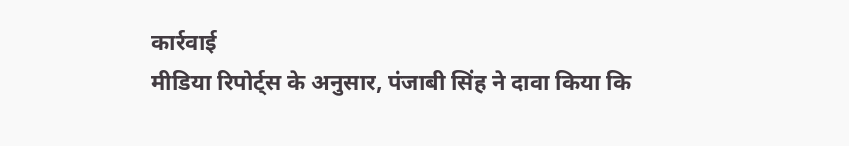कार्रवाई
मीडिया रिपोर्ट्स के अनुसार, पंजाबी सिंह ने दावा किया कि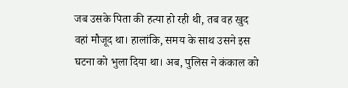जब उसके पिता की हत्या हो रही थी, तब वह खुद वहां मौजूद था। हालांकि, समय के साथ उसने इस घटना को भुला दिया था। अब, पुलिस ने कंकाल को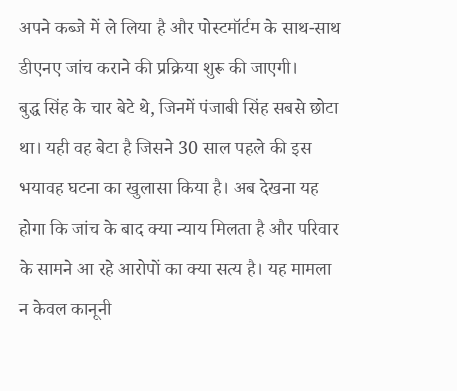अपने कब्जे में ले लिया है और पोस्टमॉर्टम के साथ-साथ डीएनए जांच कराने की प्रक्रिया शुरू की जाएगी।
बुद्ध सिंह के चार बेटे थे, जिनमें पंजाबी सिंह सबसे छोटा था। यही वह बेटा है जिसने 30 साल पहले की इस भयावह घटना का खुलासा किया है। अब देखना यह होगा कि जांच के बाद क्या न्याय मिलता है और परिवार के सामने आ रहे आरोपों का क्या सत्य है। यह मामला न केवल कानूनी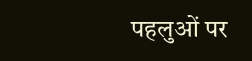पहलुओं पर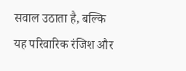सवाल उठाता है, बल्कि यह परिवारिक रंजिश और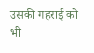उसकी गहराई को भी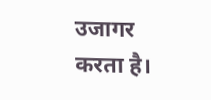उजागर करता है।